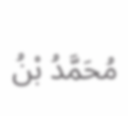مُحَمَّدُ بْنُ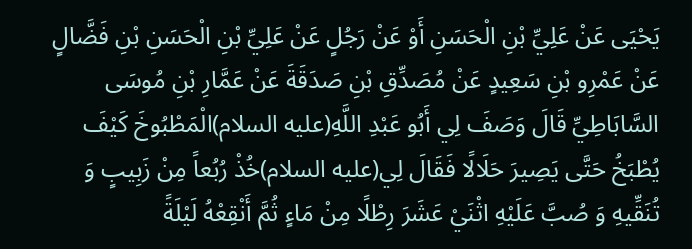يَحْيَى عَنْ عَلِيِّ بْنِ الْحَسَنِ أَوْ عَنْ رَجُلٍ عَنْ عَلِيِّ بْنِ الْحَسَنِ بْنِ فَضَّالٍ عَنْ عَمْرِو بْنِ سَعِيدٍ عَنْ مُصَدِّقِ بْنِ صَدَقَةَ عَنْ عَمَّارِ بْنِ مُوسَى السَّابَاطِيِّ قَالَ وَصَفَ لِي أَبُو عَبْدِ اللَّهِ(عليه السلام)الْمَطْبُوخَ كَيْفَ يُطْبَخُ حَتَّى يَصِيرَ حَلَالًا فَقَالَ لِي(عليه السلام)خُذْ رُبُعاً مِنْ زَبِيبٍ وَ تُنَقِّيهِ وَ صُبَّ عَلَيْهِ اثْنَيْ عَشَرَ رِطْلًا مِنْ مَاءٍ ثُمَّ أَنْقِعْهُ لَيْلَةً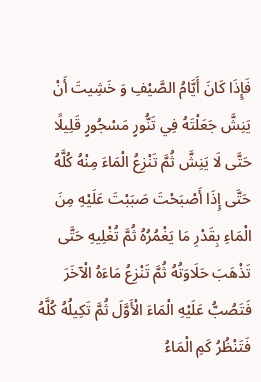فَإِذَا كَانَ أَيَّامُ الصَّيْفِ وَ خَشِيتَ أَنْ يَنِشَّ جَعَلْتَهُ فِي تَنُّورٍ مَسْجُورٍ قَلِيلًا حَتَّى لَا يَنِشَّ ثُمَّ تَنْزِعُ الْمَاءَ مِنْهُ كُلَّهُ حَتَّى إِذَا أَصْبَحْتَ صَبَبْتَ عَلَيْهِ مِنَ الْمَاءِ بِقَدْرِ مَا يَغْمُرُهُ ثُمَّ تُغْلِيهِ حَتَّى تَذْهَبَ حَلَاوَتُهُ ثُمَّ تَنْزِعُ مَاءَهُ الْآخَرَ فَتَصُبُّ عَلَيْهِ الْمَاءَ الْأَوَّلَ ثُمَّ تَكِيلُهُ كُلَّهُ فَتَنْظُرُ كَمِ الْمَاءُ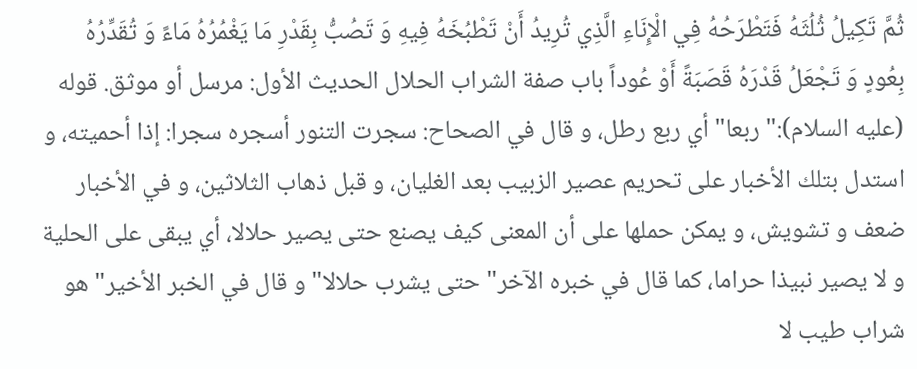ثُمَّ تَكِيلُ ثُلُثَهُ فَتَطْرَحُهُ فِي الْإِنَاءِ الَّذِي تُرِيدُ أَنْ تَطْبُخَهُ فِيهِ وَ تَصُبُّ بِقَدْرِ مَا يَغْمُرُهُ مَاءً وَ تُقَدِّرُهُ بِعُودٍ وَ تَجْعَلُ قَدْرَهُ قَصَبَةً أَوْ عُوداً باب صفة الشراب الحلال الحديث الأول: مرسل أو موثق. قوله (عليه السلام):" ربعا" أي ربع رطل، و قال في الصحاح: سجرت التنور أسجره سجرا: إذا أحميته، و استدل بتلك الأخبار على تحريم عصير الزبيب بعد الغليان، و قبل ذهاب الثلاثين، و في الأخبار ضعف و تشويش، و يمكن حملها على أن المعنى كيف يصنع حتى يصير حلالا، أي يبقى على الحلية و لا يصير نبيذا حراما، كما قال في خبره الآخر" حتى يشرب حلالا" و قال في الخبر الأخير" هو شراب طيب لا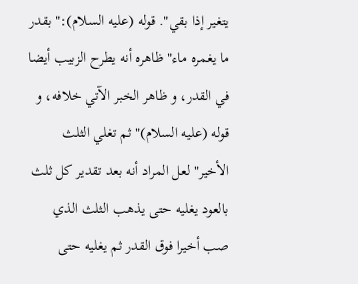يتغير إذا بقي". قوله (عليه السلام):" بقدر ما يغمره ماء" ظاهره أنه يطرح الزبيب أيضا في القدر، و ظاهر الخبر الآتي خلافه، و قوله (عليه السلام)" ثم تغلي الثلث الأخير" لعل المراد أنه بعد تقدير كل ثلث بالعود يغليه حتى يذهب الثلث الذي صب أخيرا فوق القدر ثم يغليه حتى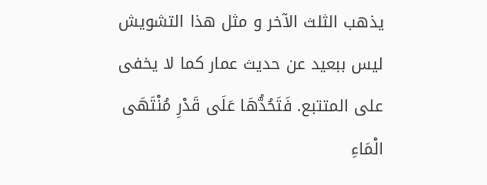يذهب الثلث الآخر و مثل هذا التشويش ليس ببعيد عن حديث عمار كما لا يخفى على المتتبع. فَتَحُدُّهَا عَلَى قَدْرِ مُنْتَهَى الْمَاءِ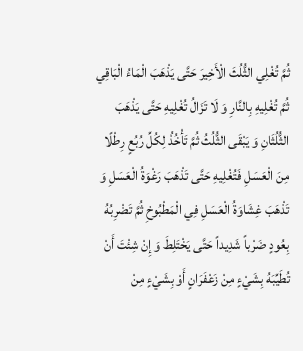ثُمَّ تُغْلِي الثُّلُثَ الْأَخِيرَ حَتَّى يَذْهَبَ الْمَاءُ الْبَاقِي ثُمَّ تُغْلِيهِ بِالنَّارِ وَ لَا تَزَالُ تُغْلِيهِ حَتَّى يَذْهَبَ الثُّلُثَانِ وَ يَبْقَى الثُّلُثُ ثُمَّ تَأْخُذُ لِكُلِّ رُبُعٍ رِطْلًا مِنَ الْعَسَلِ فَتُغْلِيهِ حَتَّى تَذْهَبَ رَغْوَةُ الْعَسَلِ وَ تَذْهَبَ غِشَاوَةُ الْعَسَلِ فِي الْمَطْبُوخِ ثُمَّ تَضْرِبُهُ بِعُودٍ ضَرْباً شَدِيداً حَتَّى يَخْتَلِطَ وَ إِنْ شِئْتَ أَنْ تُطَيِّبَهُ بِشَيْءٍ مِنْ زَعْفَرَانٍ أَوْ بِشَيْءٍ مِنْ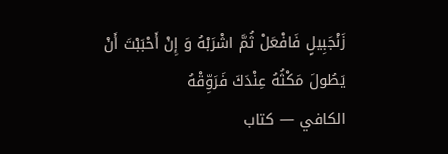زَنْجَبِيلٍ فَافْعَلْ ثُمَّ اشْرَبْهُ وَ إِنْ أَحْبَبْتَ أَنْ يَطُولَ مَكْثُهُ عِنْدَكَ فَرَوِّقْهُ
الكافي — كتاب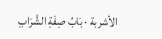الأشربة · بَابُ صِفَةِ الشَّرَابِ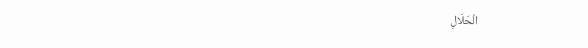الْحَلَالِ